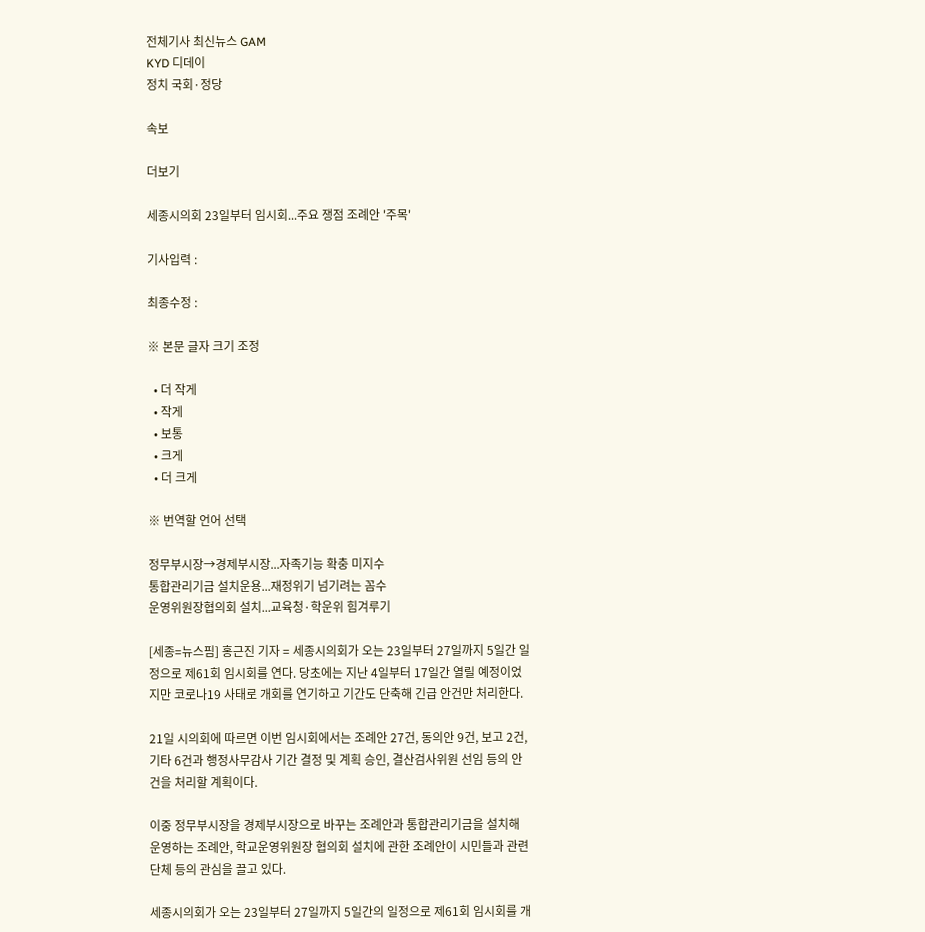전체기사 최신뉴스 GAM
KYD 디데이
정치 국회·정당

속보

더보기

세종시의회 23일부터 임시회...주요 쟁점 조례안 '주목'

기사입력 :

최종수정 :

※ 본문 글자 크기 조정

  • 더 작게
  • 작게
  • 보통
  • 크게
  • 더 크게

※ 번역할 언어 선택

정무부시장→경제부시장...자족기능 확충 미지수
통합관리기금 설치운용...재정위기 넘기려는 꼼수
운영위원장협의회 설치...교육청·학운위 힘겨루기

[세종=뉴스핌] 홍근진 기자 = 세종시의회가 오는 23일부터 27일까지 5일간 일정으로 제61회 임시회를 연다. 당초에는 지난 4일부터 17일간 열릴 예정이었지만 코로나19 사태로 개회를 연기하고 기간도 단축해 긴급 안건만 처리한다.

21일 시의회에 따르면 이번 임시회에서는 조례안 27건, 동의안 9건, 보고 2건, 기타 6건과 행정사무감사 기간 결정 및 계획 승인, 결산검사위원 선임 등의 안건을 처리할 계획이다.

이중 정무부시장을 경제부시장으로 바꾸는 조례안과 통합관리기금을 설치해 운영하는 조례안, 학교운영위원장 협의회 설치에 관한 조례안이 시민들과 관련 단체 등의 관심을 끌고 있다.

세종시의회가 오는 23일부터 27일까지 5일간의 일정으로 제61회 임시회를 개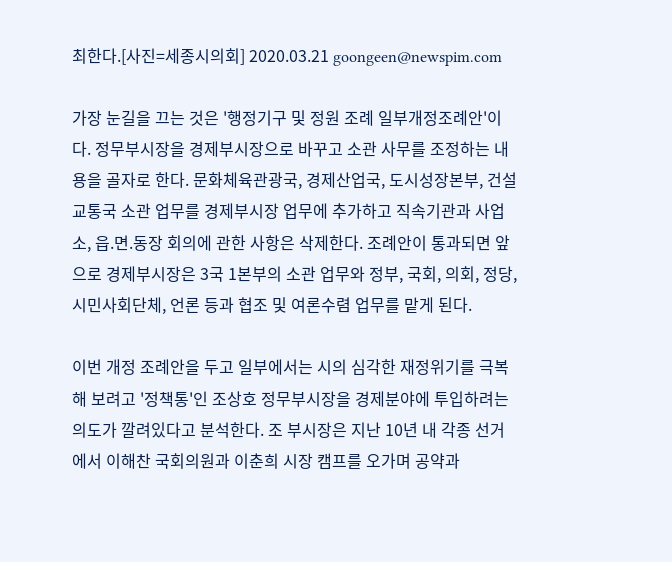최한다.[사진=세종시의회] 2020.03.21 goongeen@newspim.com

가장 눈길을 끄는 것은 '행정기구 및 정원 조례 일부개정조례안'이다. 정무부시장을 경제부시장으로 바꾸고 소관 사무를 조정하는 내용을 골자로 한다. 문화체육관광국, 경제산업국, 도시성장본부, 건설교통국 소관 업무를 경제부시장 업무에 추가하고 직속기관과 사업소, 읍.면.동장 회의에 관한 사항은 삭제한다. 조례안이 통과되면 앞으로 경제부시장은 3국 1본부의 소관 업무와 정부, 국회, 의회, 정당, 시민사회단체, 언론 등과 협조 및 여론수렴 업무를 맡게 된다.

이번 개정 조례안을 두고 일부에서는 시의 심각한 재정위기를 극복해 보려고 '정책통'인 조상호 정무부시장을 경제분야에 투입하려는 의도가 깔려있다고 분석한다. 조 부시장은 지난 10년 내 각종 선거에서 이해찬 국회의원과 이춘희 시장 캠프를 오가며 공약과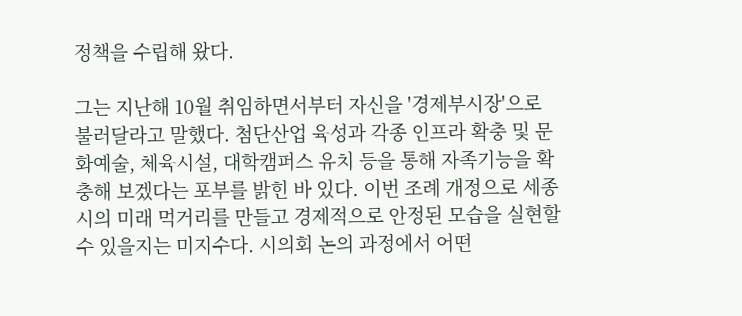정책을 수립해 왔다.

그는 지난해 10월 취임하면서부터 자신을 '경제부시장'으로 불러달라고 말했다. 첨단산업 육성과 각종 인프라 확충 및 문화예술, 체육시설, 대학캠퍼스 유치 등을 통해 자족기능을 확충해 보겠다는 포부를 밝힌 바 있다. 이번 조례 개정으로 세종시의 미래 먹거리를 만들고 경제적으로 안정된 모습을 실현할 수 있을지는 미지수다. 시의회 논의 과정에서 어떤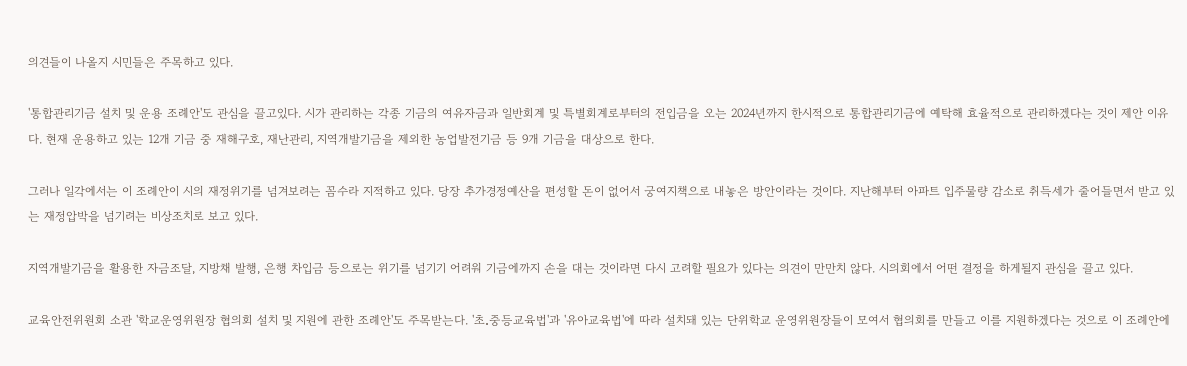의견들이 나올지 시민들은 주목하고 있다.

'통합관리기금 설치 및 운용 조례안'도 관심을 끌고있다. 시가 관리하는 각종 기금의 여유자금과 일반회계 및 특별회계로부터의 전입금을 오는 2024년까지 한시적으로 통합관리기금에 예탁해 효율적으로 관리하겠다는 것이 제안 이유다. 현재 운용하고 있는 12개 기금 중 재해구호, 재난관리, 지역개발기금을 제외한 농업발전기금 등 9개 기금을 대상으로 한다.

그러나 일각에서는 이 조례안이 시의 재정위기를 넘겨보려는 꼼수라 지적하고 있다. 당장 추가경정예산을 편성할 돈이 없어서 궁여지책으로 내놓은 방안이라는 것이다. 지난해부터 아파트 입주물량 감소로 취득세가 줄어들면서 받고 있는 재정압박을 넘기려는 비상조치로 보고 있다.

지역개발기금을 활용한 자금조달, 지방채 발행, 은행 차입금 등으로는 위기를 넘기기 어려워 기금에까지 손을 대는 것이라면 다시 고려할 필요가 있다는 의견이 만만치 않다. 시의회에서 어떤 결정을 하게될지 관심을 끌고 있다.

교육안전위원회 소관 '학교운영위원장 협의회 설치 및 지원에 관한 조례안'도 주목받는다. '초․중등교육법'과 '유아교육법'에 따라 설치돼 있는 단위학교 운영위원장들이 모여서 협의회를 만들고 이를 지원하겠다는 것으로 이 조례안에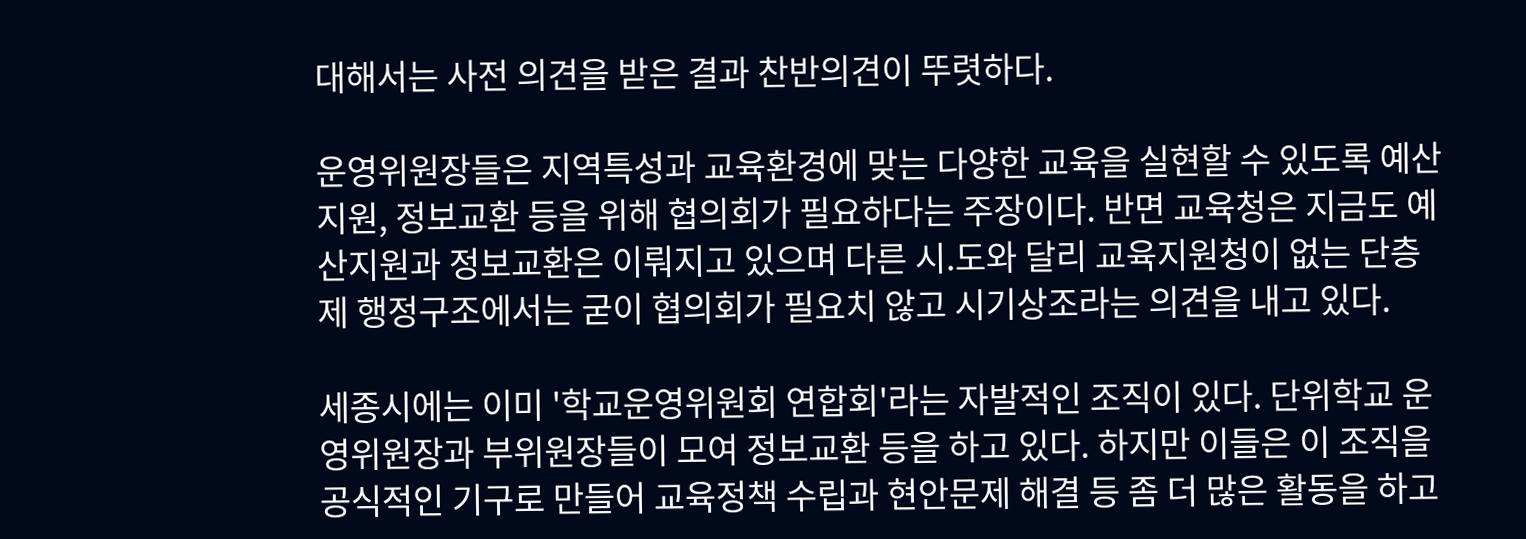대해서는 사전 의견을 받은 결과 찬반의견이 뚜렷하다.

운영위원장들은 지역특성과 교육환경에 맞는 다양한 교육을 실현할 수 있도록 예산지원, 정보교환 등을 위해 협의회가 필요하다는 주장이다. 반면 교육청은 지금도 예산지원과 정보교환은 이뤄지고 있으며 다른 시.도와 달리 교육지원청이 없는 단층제 행정구조에서는 굳이 협의회가 필요치 않고 시기상조라는 의견을 내고 있다.

세종시에는 이미 '학교운영위원회 연합회'라는 자발적인 조직이 있다. 단위학교 운영위원장과 부위원장들이 모여 정보교환 등을 하고 있다. 하지만 이들은 이 조직을 공식적인 기구로 만들어 교육정책 수립과 현안문제 해결 등 좀 더 많은 활동을 하고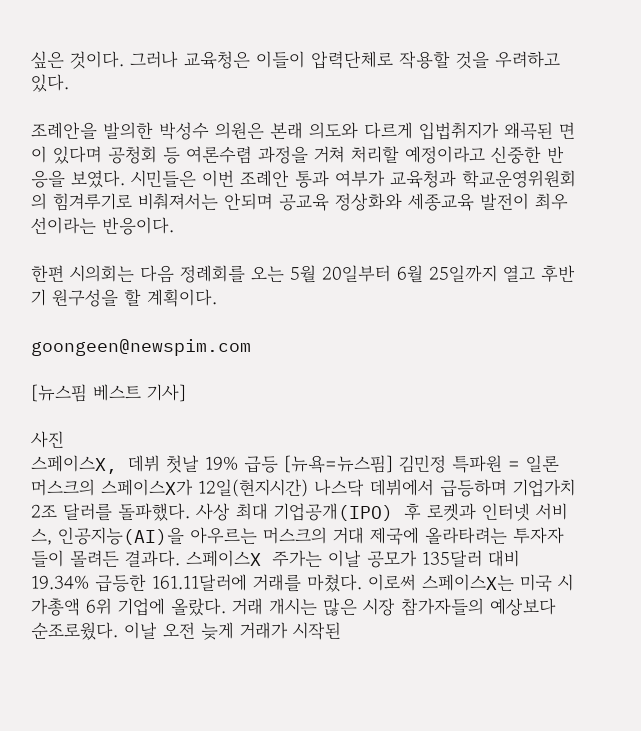싶은 것이다. 그러나 교육청은 이들이 압력단체로 작용할 것을 우려하고 있다.

조례안을 발의한 박성수 의원은 본래 의도와 다르게 입법취지가 왜곡된 면이 있다며 공청회 등 여론수렴 과정을 거쳐 처리할 예정이라고 신중한 반응을 보였다. 시민들은 이번 조례안 통과 여부가 교육청과 학교운영위원회의 힘겨루기로 비춰져서는 안되며 공교육 정상화와 세종교육 발전이 최우선이라는 반응이다.

한편 시의회는 다음 정례회를 오는 5월 20일부터 6월 25일까지 열고 후반기 원구성을 할 계획이다.

goongeen@newspim.com

[뉴스핌 베스트 기사]

사진
스페이스X, 데뷔 첫날 19% 급등 [뉴욕=뉴스핌] 김민정 특파원 = 일론 머스크의 스페이스X가 12일(현지시간) 나스닥 데뷔에서 급등하며 기업가치 2조 달러를 돌파했다. 사상 최대 기업공개(IPO) 후 로켓과 인터넷 서비스, 인공지능(AI)을 아우르는 머스크의 거대 제국에 올라타려는 투자자들이 몰려든 결과다. 스페이스X 주가는 이날 공모가 135달러 대비 19.34% 급등한 161.11달러에 거래를 마쳤다. 이로써 스페이스X는 미국 시가총액 6위 기업에 올랐다. 거래 개시는 많은 시장 참가자들의 예상보다 순조로웠다. 이날 오전 늦게 거래가 시작된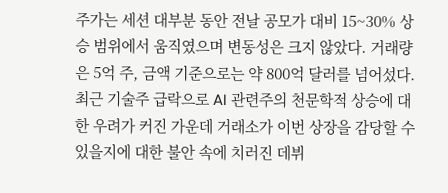주가는 세션 대부분 동안 전날 공모가 대비 15~30% 상승 범위에서 움직였으며 변동성은 크지 않았다. 거래량은 5억 주, 금액 기준으로는 약 800억 달러를 넘어섰다. 최근 기술주 급락으로 AI 관련주의 천문학적 상승에 대한 우려가 커진 가운데 거래소가 이번 상장을 감당할 수 있을지에 대한 불안 속에 치러진 데뷔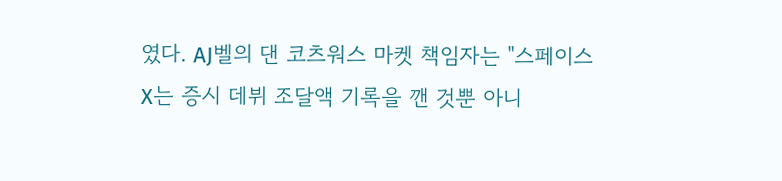였다. AJ벨의 댄 코츠워스 마켓 책임자는 "스페이스X는 증시 데뷔 조달액 기록을 깬 것뿐 아니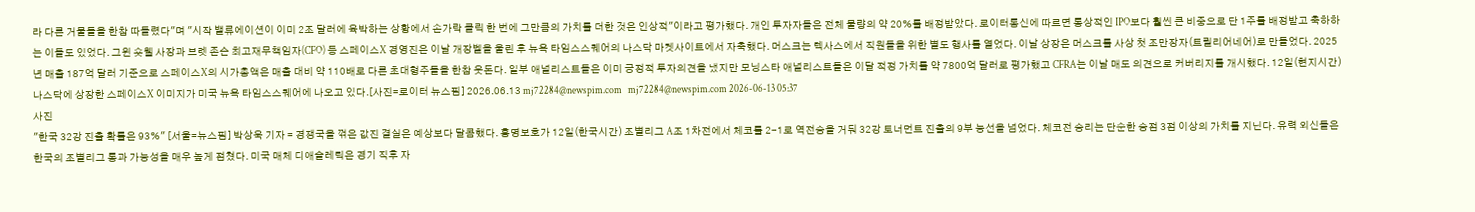라 다른 거물들을 한참 따돌렸다"며 "시작 밸류에이션이 이미 2조 달러에 육박하는 상황에서 손가락 클릭 한 번에 그만큼의 가치를 더한 것은 인상적"이라고 평가했다. 개인 투자자들은 전체 물량의 약 20%를 배정받았다. 로이터통신에 따르면 통상적인 IPO보다 훨씬 큰 비중으로 단 1주를 배정받고 축하하는 이들도 있었다. 그윈 숏웰 사장과 브렛 존슨 최고재무책임자(CFO) 등 스페이스X 경영진은 이날 개장벨을 울린 후 뉴욕 타임스스퀘어의 나스닥 마켓사이트에서 자축했다. 머스크는 텍사스에서 직원들을 위한 별도 행사를 열었다. 이날 상장은 머스크를 사상 첫 조만장자(트릴리어네어)로 만들었다. 2025년 매출 187억 달러 기준으로 스페이스X의 시가총액은 매출 대비 약 110배로 다른 초대형주들을 한참 웃돈다. 일부 애널리스트들은 이미 긍정적 투자의견을 냈지만 모닝스타 애널리스트들은 이달 적정 가치를 약 7800억 달러로 평가했고 CFRA는 이날 매도 의견으로 커버리지를 개시했다. 12일(현지시간) 나스닥에 상장한 스페이스X 이미지가 미국 뉴욕 타임스스퀘어에 나오고 있다.[사진=로이터 뉴스핌] 2026.06.13 mj72284@newspim.com   mj72284@newspim.com 2026-06-13 05:37
사진
"한국 32강 진출 확률은 93%" [서울=뉴스핌] 박상욱 기자 = 경쟁국을 꺾은 값진 결실은 예상보다 달콤했다. 홍명보호가 12일(한국시간) 조별리그 A조 1차전에서 체코를 2-1로 역전승을 거둬 32강 토너먼트 진출의 9부 능선을 넘었다. 체코전 승리는 단순한 승점 3점 이상의 가치를 지닌다. 유력 외신들은 한국의 조별리그 통과 가능성을 매우 높게 점쳤다. 미국 매체 디애슬레틱은 경기 직후 자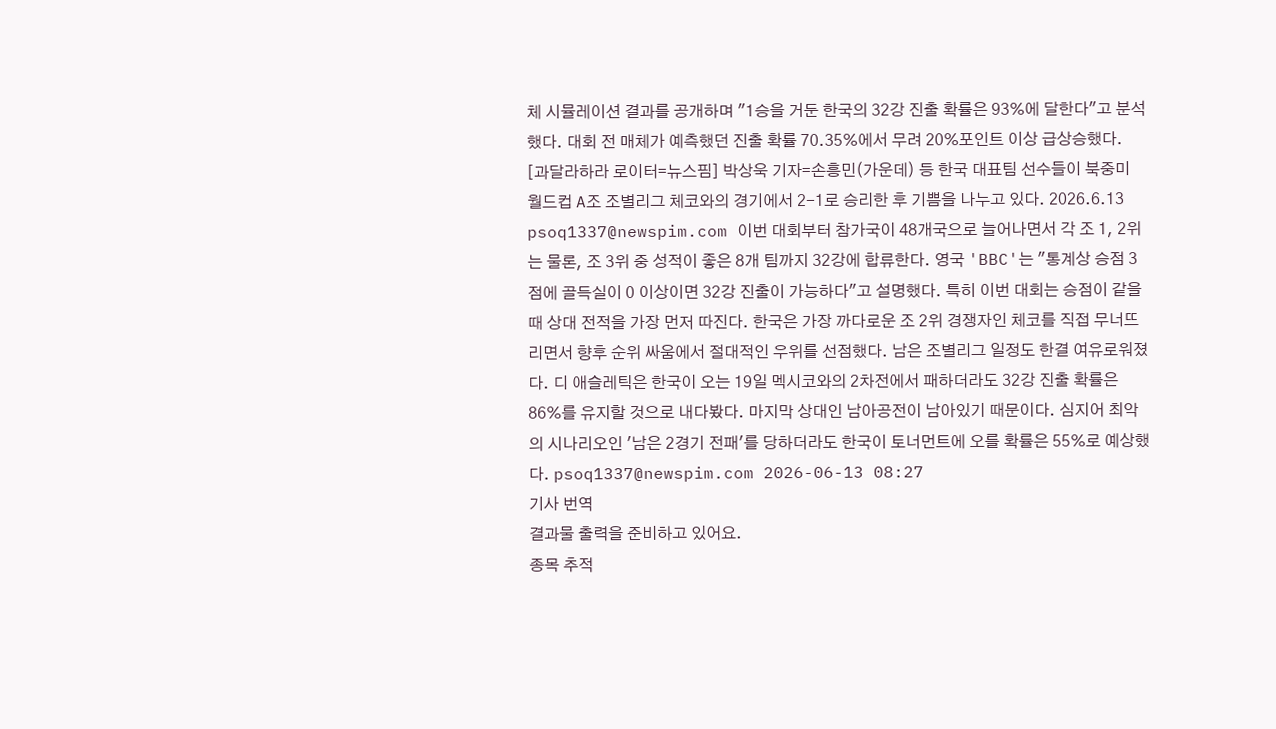체 시뮬레이션 결과를 공개하며 "1승을 거둔 한국의 32강 진출 확률은 93%에 달한다"고 분석했다. 대회 전 매체가 예측했던 진출 확률 70.35%에서 무려 20%포인트 이상 급상승했다. [과달라하라 로이터=뉴스핌] 박상욱 기자=손흥민(가운데) 등 한국 대표팀 선수들이 북중미 월드컵 A조 조별리그 체코와의 경기에서 2-1로 승리한 후 기쁨을 나누고 있다. 2026.6.13 psoq1337@newspim.com 이번 대회부터 참가국이 48개국으로 늘어나면서 각 조 1, 2위는 물론, 조 3위 중 성적이 좋은 8개 팀까지 32강에 합류한다. 영국 'BBC'는 "통계상 승점 3점에 골득실이 0 이상이면 32강 진출이 가능하다"고 설명했다. 특히 이번 대회는 승점이 같을 때 상대 전적을 가장 먼저 따진다. 한국은 가장 까다로운 조 2위 경쟁자인 체코를 직접 무너뜨리면서 향후 순위 싸움에서 절대적인 우위를 선점했다. 남은 조별리그 일정도 한결 여유로워졌다. 디 애슬레틱은 한국이 오는 19일 멕시코와의 2차전에서 패하더라도 32강 진출 확률은 86%를 유지할 것으로 내다봤다. 마지막 상대인 남아공전이 남아있기 때문이다. 심지어 최악의 시나리오인 '남은 2경기 전패'를 당하더라도 한국이 토너먼트에 오를 확률은 55%로 예상했다. psoq1337@newspim.com 2026-06-13 08:27
기사 번역
결과물 출력을 준비하고 있어요.
종목 추적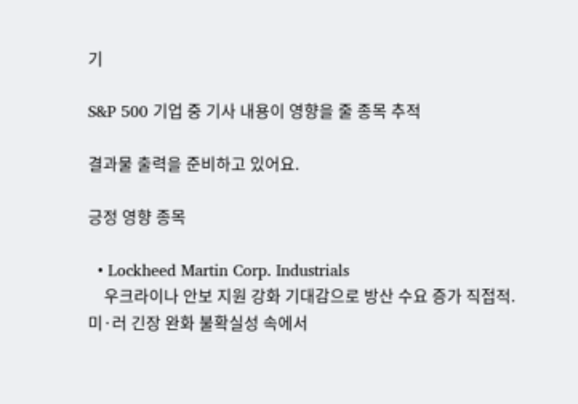기

S&P 500 기업 중 기사 내용이 영향을 줄 종목 추적

결과물 출력을 준비하고 있어요.

긍정 영향 종목

  • Lockheed Martin Corp. Industrials
    우크라이나 안보 지원 강화 기대감으로 방산 수요 증가 직접적. 미·러 긴장 완화 불확실성 속에서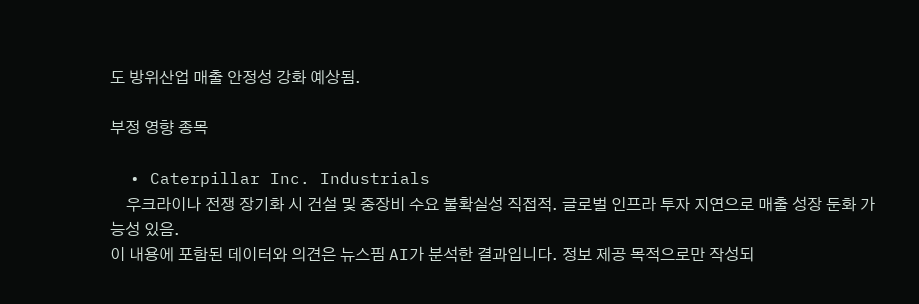도 방위산업 매출 안정성 강화 예상됨.

부정 영향 종목

  • Caterpillar Inc. Industrials
    우크라이나 전쟁 장기화 시 건설 및 중장비 수요 불확실성 직접적. 글로벌 인프라 투자 지연으로 매출 성장 둔화 가능성 있음.
이 내용에 포함된 데이터와 의견은 뉴스핌 AI가 분석한 결과입니다. 정보 제공 목적으로만 작성되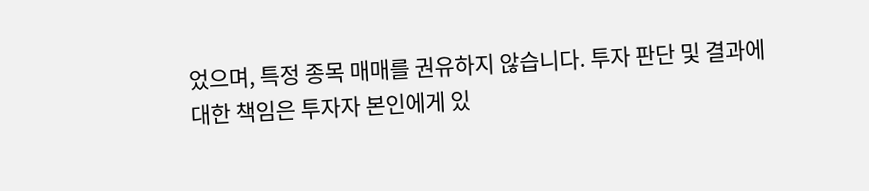었으며, 특정 종목 매매를 권유하지 않습니다. 투자 판단 및 결과에 대한 책임은 투자자 본인에게 있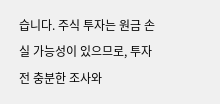습니다. 주식 투자는 원금 손실 가능성이 있으므로, 투자 전 충분한 조사와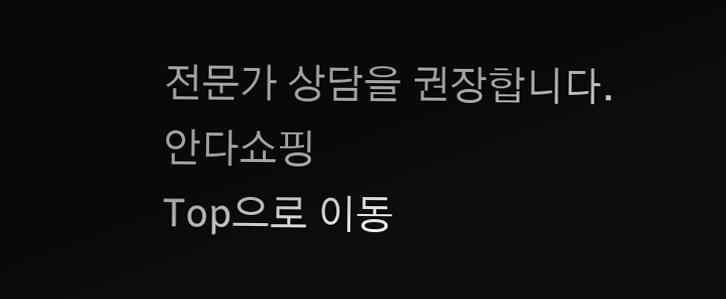전문가 상담을 권장합니다.
안다쇼핑
Top으로 이동